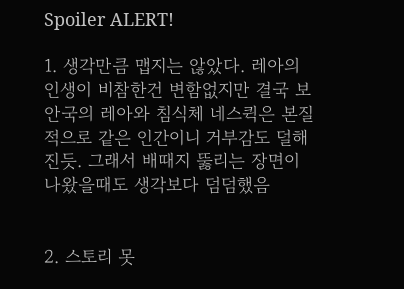Spoiler ALERT!

1. 생각만큼 맵지는 않았다. 레아의 인생이 비참한건 변함없지만 결국 보안국의 레아와 침식체 네스퀵은 본질적으로 같은 인간이니 거부감도 덜해진듯. 그래서 배때지 뚫리는 장면이 나왔을때도 생각보다 덤덤했음


2. 스토리 못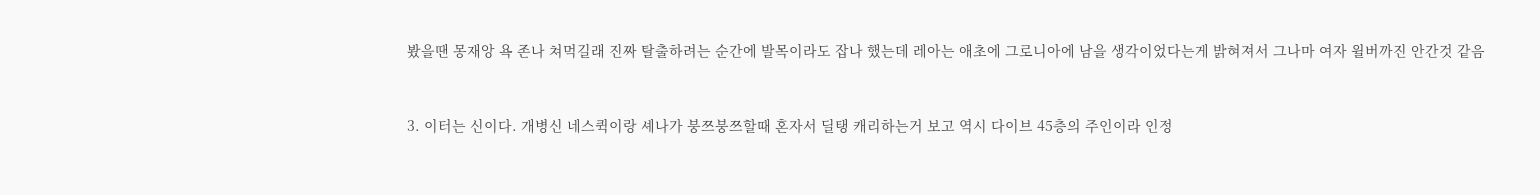봤을땐 몽재앙 욕 존나 쳐먹길래 진짜 탈출하려는 순간에 발목이라도 잡나 했는데 레아는 애초에 그로니아에 남을 생각이었다는게 밝혀져서 그나마 여자 윌버까진 안간것 같음


3. 이터는 신이다. 개병신 네스퀵이랑 셰나가 붕쯔붕쯔할때 혼자서 딜탱 캐리하는거 보고 역시 다이브 45층의 주인이라 인정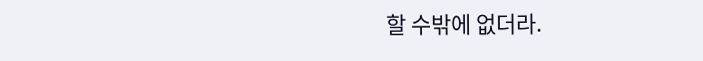할 수밖에 없더라.